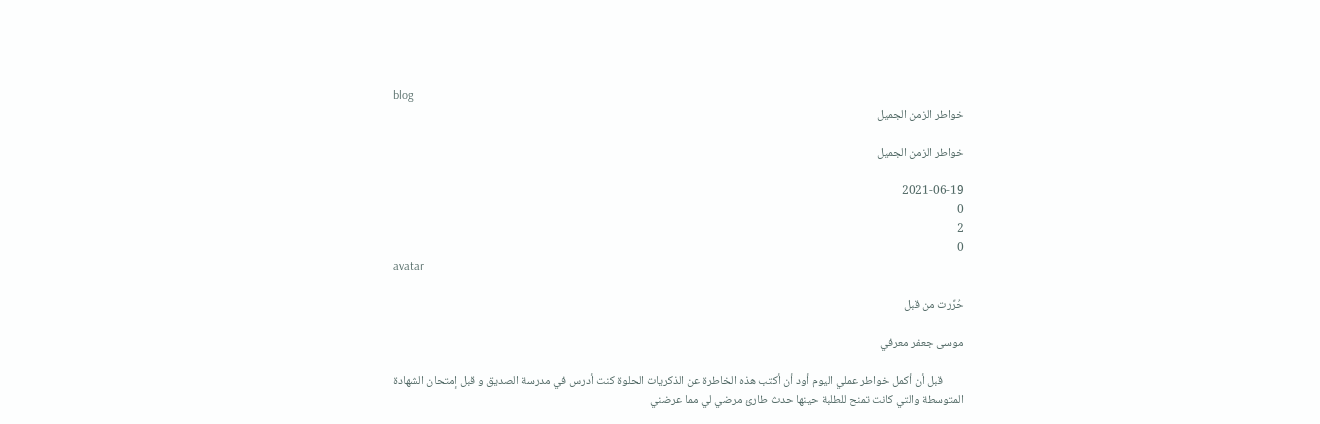blog
خواطر الزمن الجميل

خواطر الزمن الجميل

2021-06-19
0
2
0
avatar

حُرِّرت من قبل

موسى جعفر معرفي

        قبل أن أكمل خواطر عملي اليوم أود أن أكتب هذه الخاطرة عن الذكريات الحلوة كنت أدرس في مدرسة الصديق و قبل إمتحان الشهادة المتوسطة والتي كانت تمنح للطلبة حينها حدث طارئ مرضي لي مما عرضني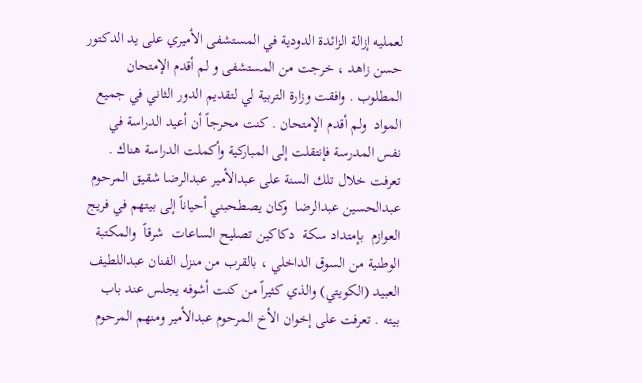لعمليه إزالة الزائدة الدودية في المستشفى الأميري على يد الدكتور حسن زاهد ، خرجت من المستشفى و لم أقدم الإمتحان المطلوب . وافقت وزارة التربية لي لتقديم الدور الثاني في جميع المواد  ولم أقدم الإمتحان . كنت محرجاً أن أعيد الدراسة في نفس المدرسة فإنتقلت إلى المباركية وأكملت الدراسة هناك . تعرفت خلال تلك السنة على عبدالأمير عبدالرضا شقيق المرحوم عبدالحسين عبدالرضا  وكان يصطحبني أحياناً إلى بيتهم في فريج العوازم  بإمتداد سكة  دكاكين تصليح الساعات  شرقاً  والمكتبة الوطنية من السوق الداخلي ، بالقرب من منزل الفنان عبداللطيف العبيد (الكويتي) والذي كثيراً من كنت أشوفه يجلس عند باب بيته . تعرفت على إخوان الأخ المرحوم عبدالأمير ومنهم المرحوم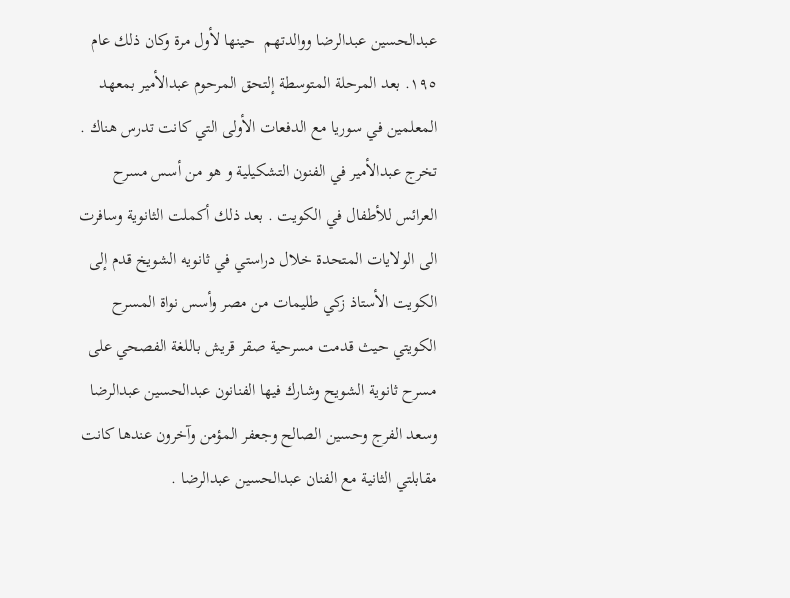عبدالحسين عبدالرضا ووالدتهم  حينها لأول مرة وكان ذلك عام  ١٩٥. بعد المرحلة المتوسطة إلتحق المرحوم عبدالأمير بمعهد المعلمين في سوريا مع الدفعات الأولى التي كانت تدرس هناك . تخرج عبدالأمير في الفنون التشكيلية و هو من أسس مسرح العرائس للأطفال في الكويت . بعد ذلك أكملت الثانوية وسافرت الى الولايات المتحدة خلال دراستي في ثانويه الشويخ قدم إلى الكويت الأستاذ زكي طليمات من مصر وأسس نواة المسرح الكويتي حيث قدمت مسرحية صقر قريش باللغة الفصحي على مسرح ثانوية الشويح وشارك فيها الفنانون عبدالحسين عبدالرضا وسعد الفرج وحسين الصالح وجعفر المؤمن وآخرون عندها كانت مقابلتي الثانية مع الفنان عبدالحسين عبدالرضا .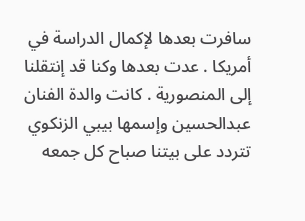سافرت بعدها لإكمال الدراسة في أمريكا . عدت بعدها وكنا قد إنتقلنا إلى المنصورية . كانت والدة الفنان عبدالحسين وإسمها بيبي الزنكوي  تتردد على بيتنا صباح كل جمعه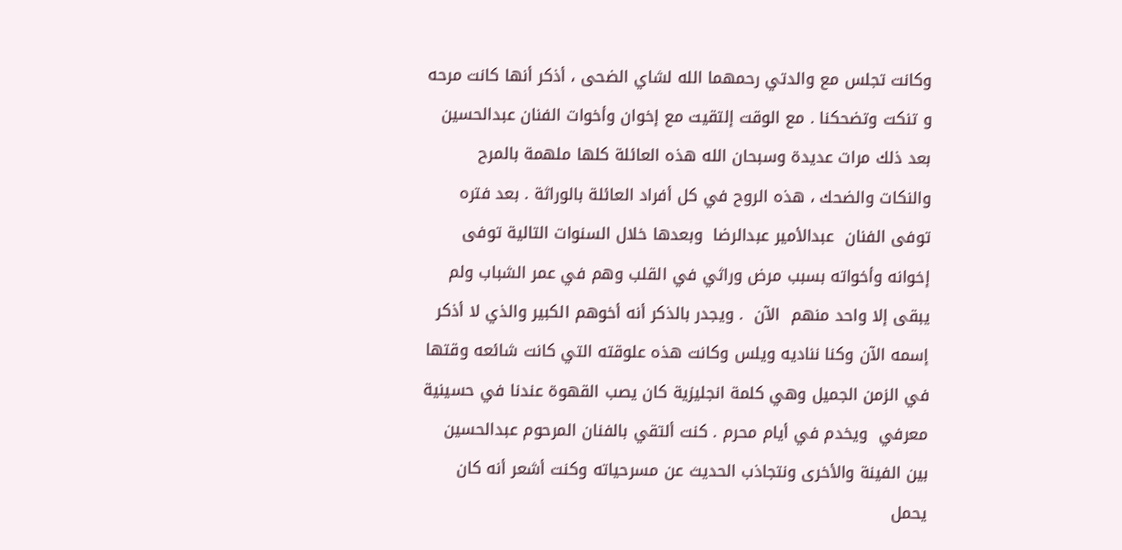وكانت تجلس مع والدتي رحمهما الله لشاي الضحى ، أذكر أنها كانت مرحه و تنكت وتضحكنا . مع الوقت إلتقيت مع إخوان وأخوات الفنان عبدالحسين بعد ذلك مرات عديدة وسبحان الله هذه العائلة كلها ملهمة بالمرح والنكات والضحك ، هذه الروح في كل أفراد العائلة بالوراثة . بعد فتره توفى الفنان  عبدالأمير عبدالرضا  وبعدها خلال السنوات التالية توفى إخوانه وأخواته بسبب مرض وراثي في القلب وهم في عمر الشباب ولم يبقى إلا واحد منهم  الآن  . ويجدر بالذكر أنه أخوهم الكبير والذي لا أذكر إسمه الآن وكنا نناديه ويلس وكانت هذه علوقته التي كانت شائعه وقتها في الزمن الجميل وهي كلمة انجليزية كان يصب القهوة عندنا في حسينية معرفي  ويخدم في أيام محرم . كنت ألتقي بالفنان المرحوم عبدالحسين بين الفينة والأخرى ونتجاذب الحديث عن مسرحياته وكنت أشعر أنه كان يحمل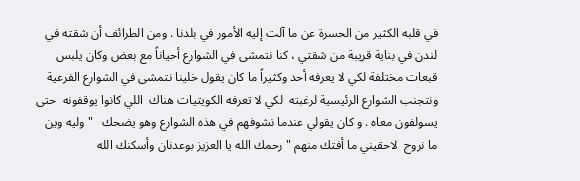في قلبه الكثير من الحسرة عن ما آلت إليه الأمور في بلدنا . ومن الطرائف أن شقته في لندن في بناية قريبة من شقتي ، كنا نتمشى في الشوارع أحياناً مع بعض وكان يلبس قبعات مختلفة لكي لا يعرفه أحد وكثيراً ما كان يقول خلينا نتمشى في الشوارع الفرعية ونتجنب الشوارع الرئيسية لرغبته  لكي لا تعرفه الكويتيات هناك  اللي كانوا يوقفونه  حتى يسولفون معاه . و كان يقولي عندما نشوفهم في هذه الشوارع وهو يضحك   "وليه وين ما نروح  لاحقيني ما أفتك منهم " رحمك الله يا العزيز بوعدنان وأسكنك الله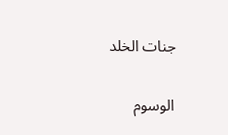جنات الخلد

الوسوم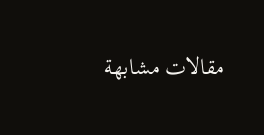مقالات مشابهة